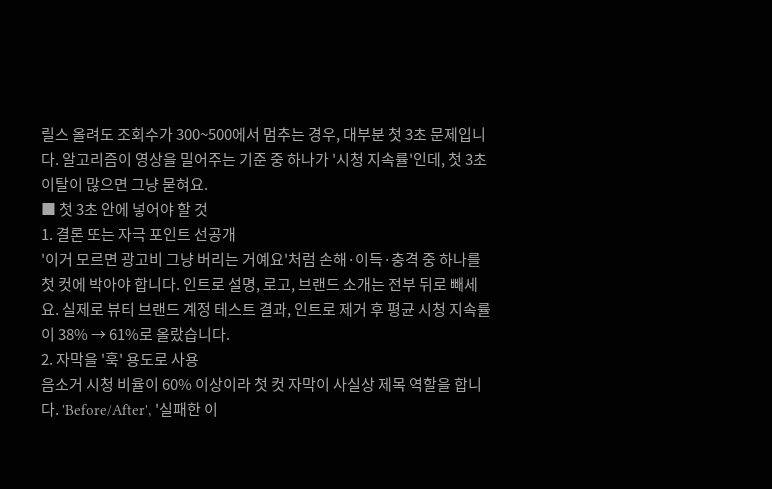릴스 올려도 조회수가 300~500에서 멈추는 경우, 대부분 첫 3초 문제입니다. 알고리즘이 영상을 밀어주는 기준 중 하나가 '시청 지속률'인데, 첫 3초 이탈이 많으면 그냥 묻혀요.
■ 첫 3초 안에 넣어야 할 것
1. 결론 또는 자극 포인트 선공개
'이거 모르면 광고비 그냥 버리는 거예요'처럼 손해·이득·충격 중 하나를 첫 컷에 박아야 합니다. 인트로 설명, 로고, 브랜드 소개는 전부 뒤로 빼세요. 실제로 뷰티 브랜드 계정 테스트 결과, 인트로 제거 후 평균 시청 지속률이 38% → 61%로 올랐습니다.
2. 자막을 '훅' 용도로 사용
음소거 시청 비율이 60% 이상이라 첫 컷 자막이 사실상 제목 역할을 합니다. 'Before/After', '실패한 이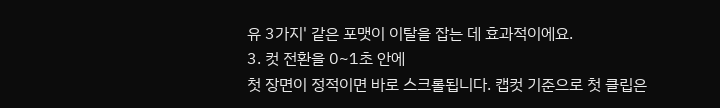유 3가지' 같은 포맷이 이탈을 잡는 데 효과적이에요.
3. 컷 전환을 0~1초 안에
첫 장면이 정적이면 바로 스크롤됩니다. 캡컷 기준으로 첫 클립은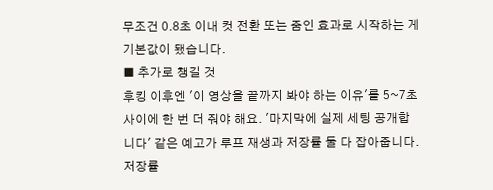무조건 0.8초 이내 컷 전환 또는 줌인 효과로 시작하는 게 기본값이 됐습니다.
■ 추가로 챙길 것
후킹 이후엔 '이 영상을 끝까지 봐야 하는 이유'를 5~7초 사이에 한 번 더 줘야 해요. '마지막에 실제 세팅 공개합니다' 같은 예고가 루프 재생과 저장률 둘 다 잡아줍니다. 저장률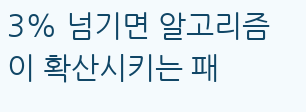3% 넘기면 알고리즘이 확산시키는 패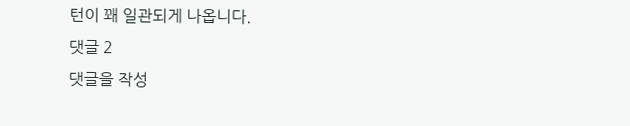턴이 꽤 일관되게 나옵니다.
댓글 2
댓글을 작성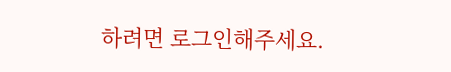하려면 로그인해주세요.